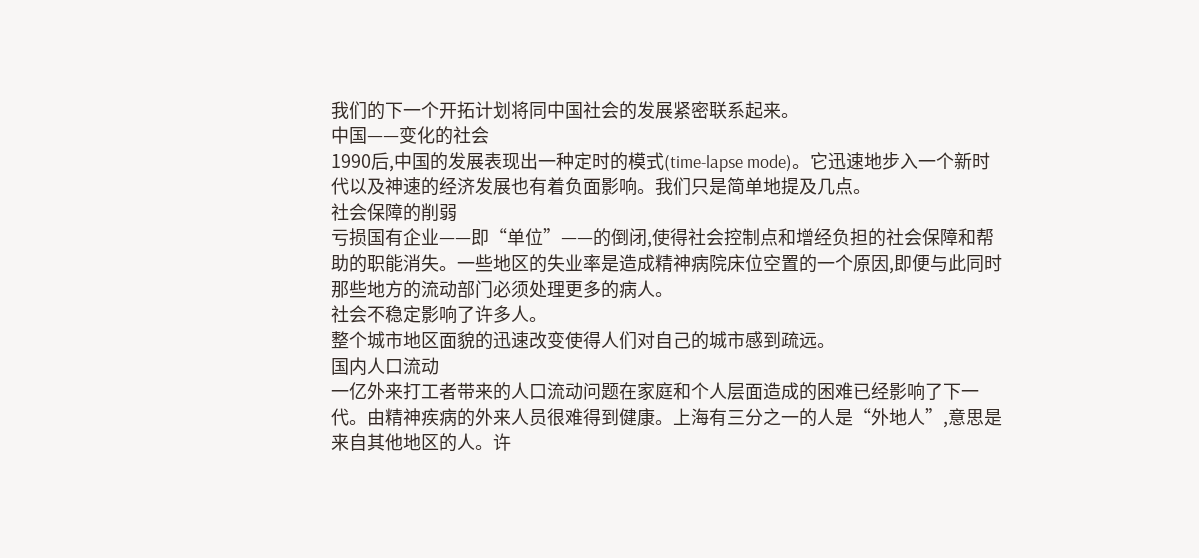我们的下一个开拓计划将同中国社会的发展紧密联系起来。
中国——变化的社会
1990后,中国的发展表现出一种定时的模式(time-lapse mode)。它迅速地步入一个新时代以及神速的经济发展也有着负面影响。我们只是简单地提及几点。
社会保障的削弱
亏损国有企业——即“单位”——的倒闭,使得社会控制点和增经负担的社会保障和帮助的职能消失。一些地区的失业率是造成精神病院床位空置的一个原因,即便与此同时那些地方的流动部门必须处理更多的病人。
社会不稳定影响了许多人。
整个城市地区面貌的迅速改变使得人们对自己的城市感到疏远。
国内人口流动
一亿外来打工者带来的人口流动问题在家庭和个人层面造成的困难已经影响了下一代。由精神疾病的外来人员很难得到健康。上海有三分之一的人是“外地人”,意思是来自其他地区的人。许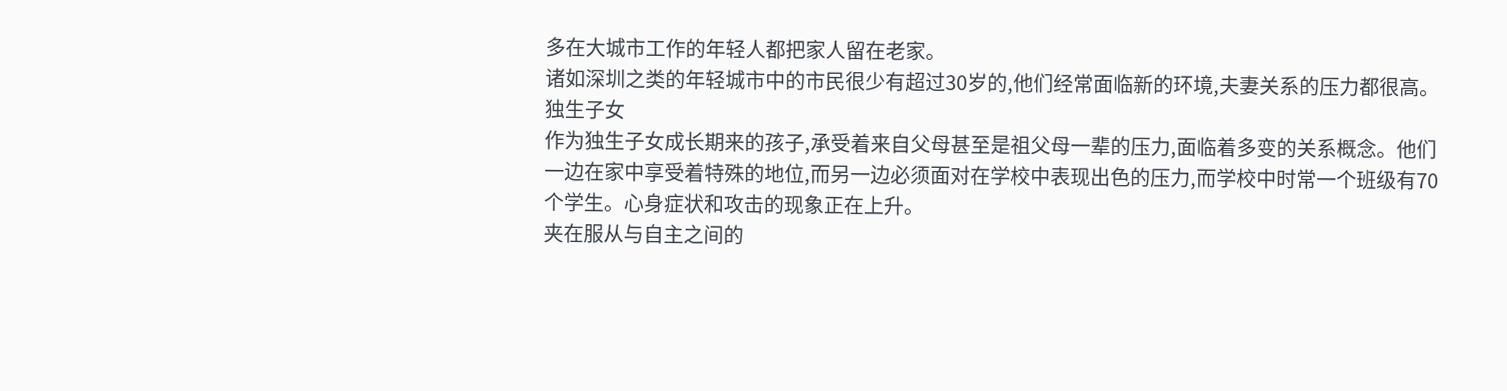多在大城市工作的年轻人都把家人留在老家。
诸如深圳之类的年轻城市中的市民很少有超过30岁的,他们经常面临新的环境,夫妻关系的压力都很高。
独生子女
作为独生子女成长期来的孩子,承受着来自父母甚至是祖父母一辈的压力,面临着多变的关系概念。他们一边在家中享受着特殊的地位,而另一边必须面对在学校中表现出色的压力,而学校中时常一个班级有70个学生。心身症状和攻击的现象正在上升。
夹在服从与自主之间的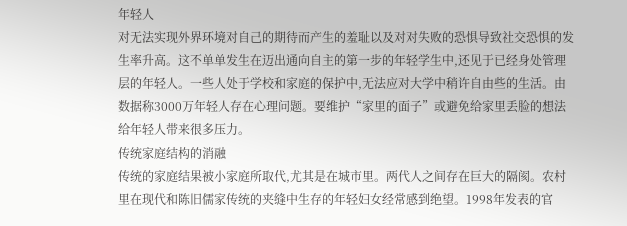年轻人
对无法实现外界环境对自己的期待而产生的羞耻以及对对失败的恐惧导致社交恐惧的发生率升高。这不单单发生在迈出通向自主的第一步的年轻学生中,还见于已经身处管理层的年轻人。一些人处于学校和家庭的保护中,无法应对大学中稍许自由些的生活。由数据称3000万年轻人存在心理问题。要维护“家里的面子”或避免给家里丢脸的想法给年轻人带来很多压力。
传统家庭结构的消融
传统的家庭结果被小家庭所取代,尤其是在城市里。两代人之间存在巨大的隔阂。农村里在现代和陈旧儒家传统的夹缝中生存的年轻妇女经常感到绝望。1998年发表的官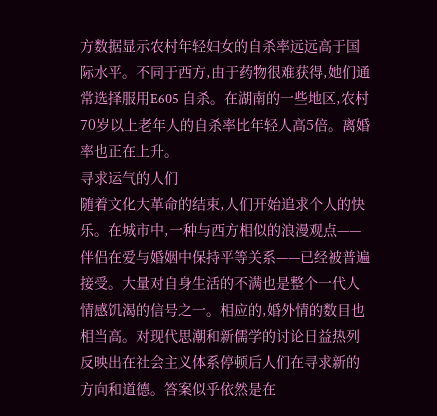方数据显示农村年轻妇女的自杀率远远高于国际水平。不同于西方,由于药物很难获得,她们通常选择服用E605 自杀。在湖南的一些地区,农村70岁以上老年人的自杀率比年轻人高5倍。离婚率也正在上升。
寻求运气的人们
随着文化大革命的结束,人们开始追求个人的快乐。在城市中,一种与西方相似的浪漫观点——伴侣在爱与婚姻中保持平等关系——已经被普遍接受。大量对自身生活的不满也是整个一代人情感饥渴的信号之一。相应的,婚外情的数目也相当高。对现代思潮和新儒学的讨论日益热列反映出在社会主义体系停顿后人们在寻求新的方向和道德。答案似乎依然是在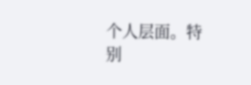个人层面。特别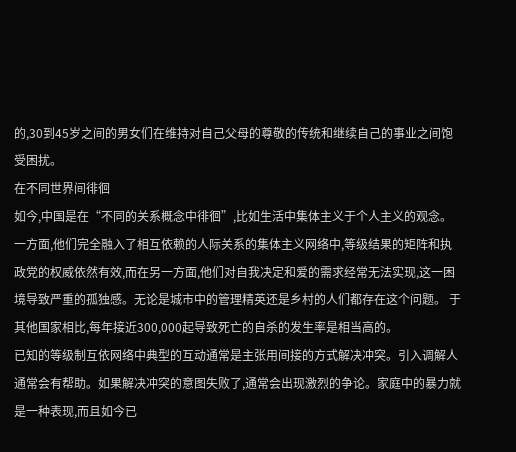的,30到45岁之间的男女们在维持对自己父母的尊敬的传统和继续自己的事业之间饱受困扰。
在不同世界间徘徊
如今,中国是在“不同的关系概念中徘徊”,比如生活中集体主义于个人主义的观念。一方面,他们完全融入了相互依赖的人际关系的集体主义网络中,等级结果的矩阵和执政党的权威依然有效,而在另一方面,他们对自我决定和爱的需求经常无法实现,这一困境导致严重的孤独感。无论是城市中的管理精英还是乡村的人们都存在这个问题。 于其他国家相比,每年接近300,000起导致死亡的自杀的发生率是相当高的。
已知的等级制互依网络中典型的互动通常是主张用间接的方式解决冲突。引入调解人通常会有帮助。如果解决冲突的意图失败了,通常会出现激烈的争论。家庭中的暴力就是一种表现,而且如今已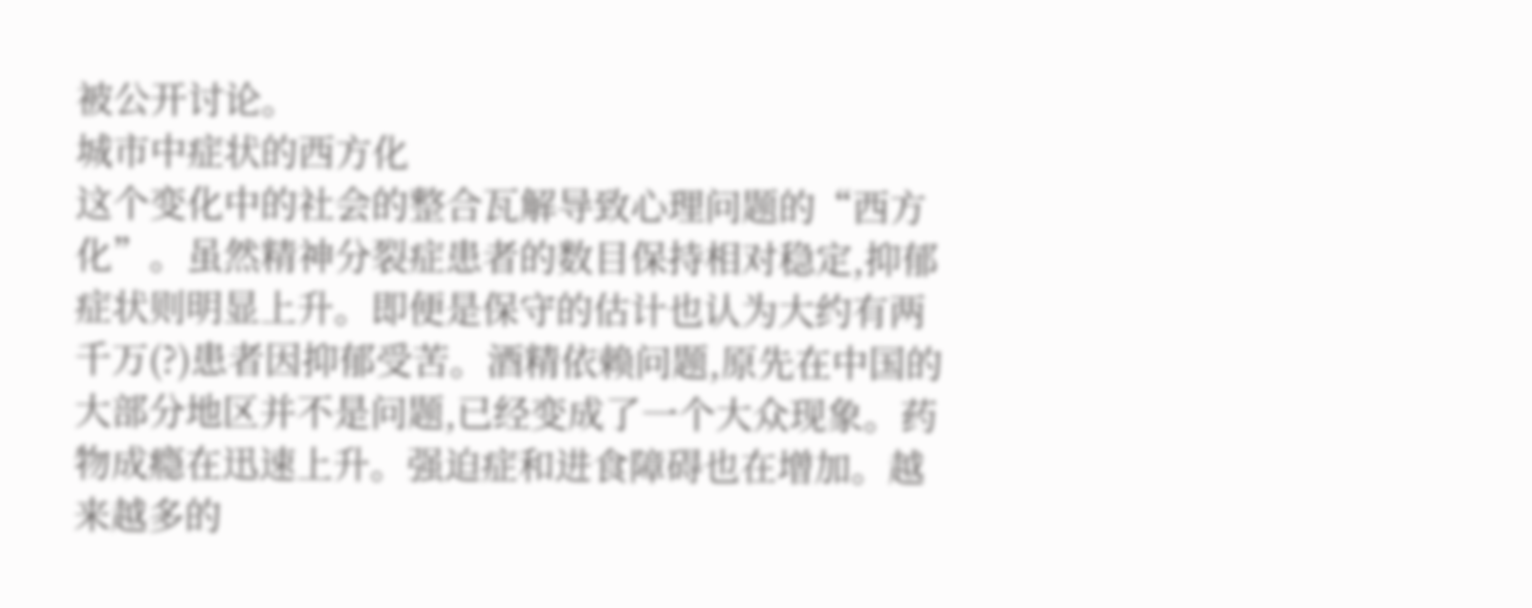被公开讨论。
城市中症状的西方化
这个变化中的社会的整合瓦解导致心理问题的“西方化”。虽然精神分裂症患者的数目保持相对稳定,抑郁症状则明显上升。即便是保守的估计也认为大约有两千万(?)患者因抑郁受苦。酒精依赖问题,原先在中国的大部分地区并不是问题,已经变成了一个大众现象。药物成瘾在迅速上升。强迫症和进食障碍也在增加。越来越多的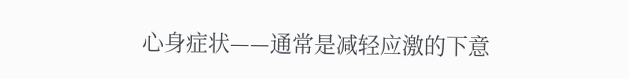心身症状——通常是减轻应激的下意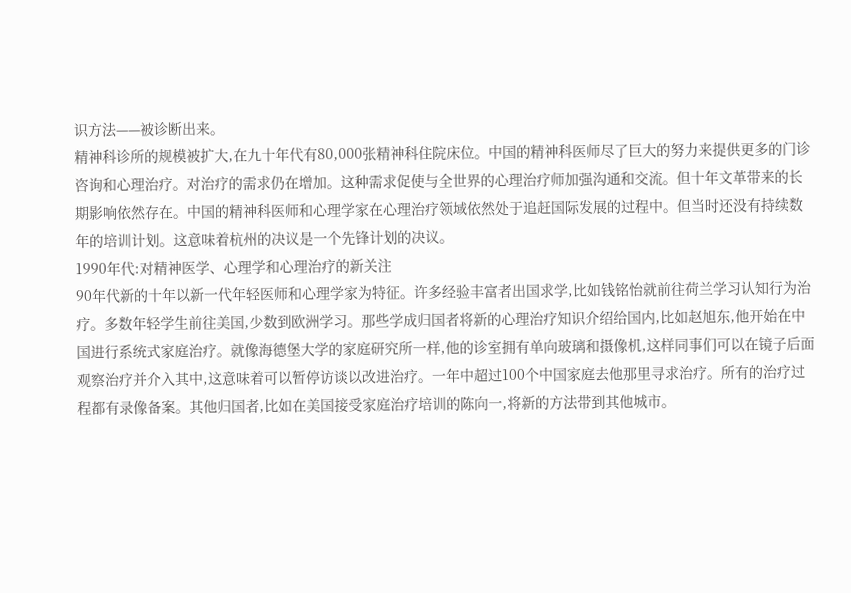识方法——被诊断出来。
精神科诊所的规模被扩大,在九十年代有80,000张精神科住院床位。中国的精神科医师尽了巨大的努力来提供更多的门诊咨询和心理治疗。对治疗的需求仍在增加。这种需求促使与全世界的心理治疗师加强沟通和交流。但十年文革带来的长期影响依然存在。中国的精神科医师和心理学家在心理治疗领域依然处于追赶国际发展的过程中。但当时还没有持续数年的培训计划。这意味着杭州的决议是一个先锋计划的决议。
1990年代:对精神医学、心理学和心理治疗的新关注
90年代新的十年以新一代年轻医师和心理学家为特征。许多经验丰富者出国求学,比如钱铭怡就前往荷兰学习认知行为治疗。多数年轻学生前往美国,少数到欧洲学习。那些学成归国者将新的心理治疗知识介绍给国内,比如赵旭东,他开始在中国进行系统式家庭治疗。就像海德堡大学的家庭研究所一样,他的诊室拥有单向玻璃和摄像机,这样同事们可以在镜子后面观察治疗并介入其中,这意味着可以暂停访谈以改进治疗。一年中超过100个中国家庭去他那里寻求治疗。所有的治疗过程都有录像备案。其他归国者,比如在美国接受家庭治疗培训的陈向一,将新的方法带到其他城市。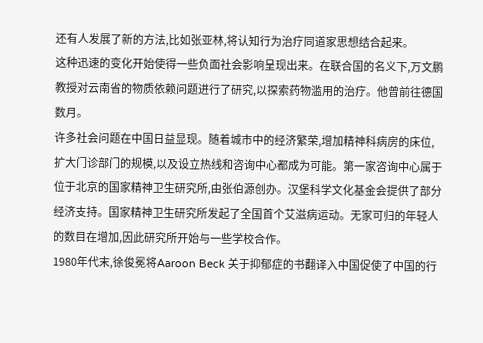还有人发展了新的方法,比如张亚林,将认知行为治疗同道家思想结合起来。
这种迅速的变化开始使得一些负面社会影响呈现出来。在联合国的名义下,万文鹏教授对云南省的物质依赖问题进行了研究,以探索药物滥用的治疗。他曾前往德国数月。
许多社会问题在中国日益显现。随着城市中的经济繁荣,增加精神科病房的床位,扩大门诊部门的规模,以及设立热线和咨询中心都成为可能。第一家咨询中心属于位于北京的国家精神卫生研究所,由张伯源创办。汉堡科学文化基金会提供了部分经济支持。国家精神卫生研究所发起了全国首个艾滋病运动。无家可归的年轻人的数目在增加,因此研究所开始与一些学校合作。
1980年代末,徐俊冕将Aaroon Beck 关于抑郁症的书翻译入中国促使了中国的行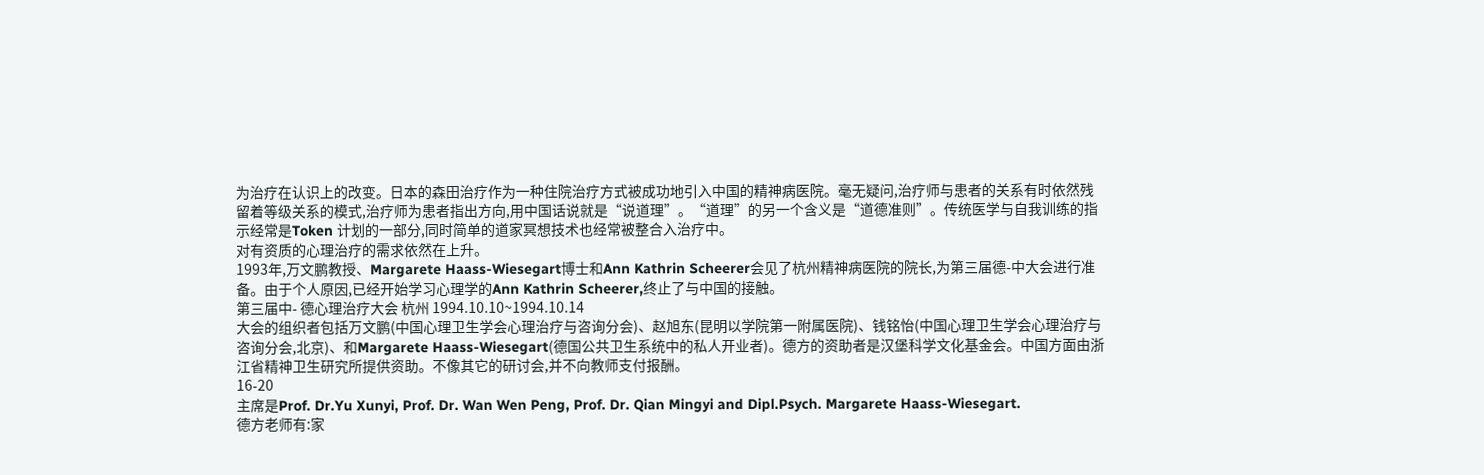为治疗在认识上的改变。日本的森田治疗作为一种住院治疗方式被成功地引入中国的精神病医院。毫无疑问,治疗师与患者的关系有时依然残留着等级关系的模式,治疗师为患者指出方向,用中国话说就是“说道理”。“道理”的另一个含义是“道德准则”。传统医学与自我训练的指示经常是Token 计划的一部分,同时简单的道家冥想技术也经常被整合入治疗中。
对有资质的心理治疗的需求依然在上升。
1993年,万文鹏教授、Margarete Haass-Wiesegart博士和Ann Kathrin Scheerer会见了杭州精神病医院的院长,为第三届德-中大会进行准备。由于个人原因,已经开始学习心理学的Ann Kathrin Scheerer,终止了与中国的接触。
第三届中- 德心理治疗大会 杭州 1994.10.10~1994.10.14
大会的组织者包括万文鹏(中国心理卫生学会心理治疗与咨询分会)、赵旭东(昆明以学院第一附属医院)、钱铭怡(中国心理卫生学会心理治疗与咨询分会,北京)、和Margarete Haass-Wiesegart(德国公共卫生系统中的私人开业者)。德方的资助者是汉堡科学文化基金会。中国方面由浙江省精神卫生研究所提供资助。不像其它的研讨会,并不向教师支付报酬。
16-20
主席是Prof. Dr.Yu Xunyi, Prof. Dr. Wan Wen Peng, Prof. Dr. Qian Mingyi and Dipl.Psych. Margarete Haass-Wiesegart.
德方老师有:家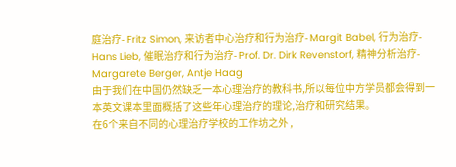庭治疗- Fritz Simon, 来访者中心治疗和行为治疗- Margit Babel, 行为治疗- Hans Lieb, 催眠治疗和行为治疗- Prof. Dr. Dirk Revenstorf, 精神分析治疗- Margarete Berger, Antje Haag
由于我们在中国仍然缺乏一本心理治疗的教科书,所以每位中方学员都会得到一本英文课本里面概括了这些年心理治疗的理论,治疗和研究结果。
在6个来自不同的心理治疗学校的工作坊之外 ,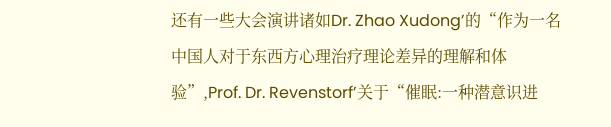还有一些大会演讲诸如Dr. Zhao Xudong’的“作为一名中国人对于东西方心理治疗理论差异的理解和体验”,Prof. Dr. Revenstorf’关于“催眠:一种潜意识进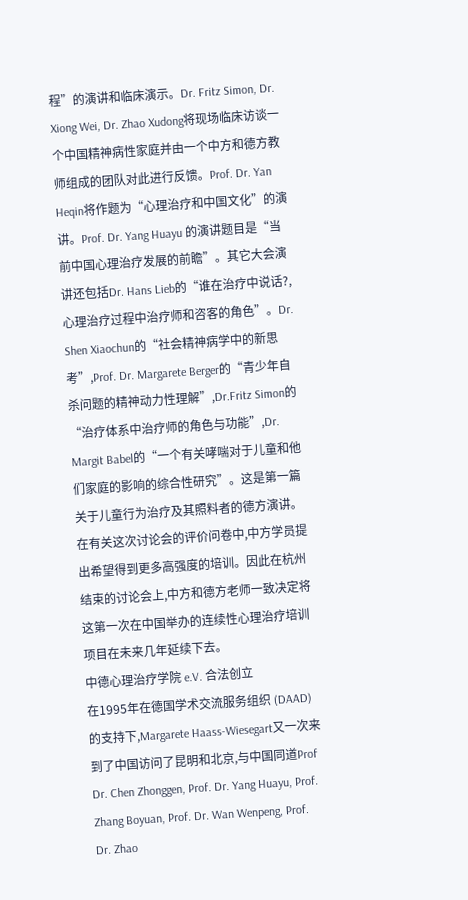程”的演讲和临床演示。Dr. Fritz Simon, Dr. Xiong Wei, Dr. Zhao Xudong将现场临床访谈一个中国精神病性家庭并由一个中方和德方教师组成的团队对此进行反馈。Prof. Dr. Yan Heqin将作题为“心理治疗和中国文化”的演讲。Prof. Dr. Yang Huayu 的演讲题目是“当前中国心理治疗发展的前瞻”。其它大会演讲还包括Dr. Hans Lieb的“谁在治疗中说话?,心理治疗过程中治疗师和咨客的角色”。Dr. Shen Xiaochun的“社会精神病学中的新思考”,Prof. Dr. Margarete Berger的“青少年自杀问题的精神动力性理解”,Dr.Fritz Simon的“治疗体系中治疗师的角色与功能”,Dr. Margit Babel的“一个有关哮喘对于儿童和他们家庭的影响的综合性研究”。这是第一篇关于儿童行为治疗及其照料者的德方演讲。
在有关这次讨论会的评价问卷中,中方学员提出希望得到更多高强度的培训。因此在杭州结束的讨论会上,中方和德方老师一致决定将这第一次在中国举办的连续性心理治疗培训项目在未来几年延续下去。
中德心理治疗学院 e.V. 合法创立
在1995年在德国学术交流服务组织 (DAAD)的支持下,Margarete Haass-Wiesegart又一次来到了中国访问了昆明和北京,与中国同道Prof Dr. Chen Zhonggen, Prof. Dr. Yang Huayu, Prof. Zhang Boyuan, Prof. Dr. Wan Wenpeng, Prof. Dr. Zhao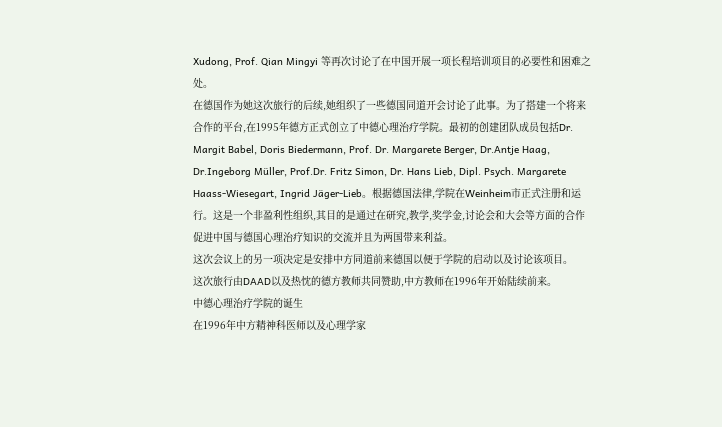Xudong, Prof. Qian Mingyi 等再次讨论了在中国开展一项长程培训项目的必要性和困难之处。
在德国作为她这次旅行的后续,她组织了一些德国同道开会讨论了此事。为了搭建一个将来合作的平台,在1995年德方正式创立了中德心理治疗学院。最初的创建团队成员包括Dr. Margit Babel, Doris Biedermann, Prof. Dr. Margarete Berger, Dr.Antje Haag, Dr.Ingeborg Müller, Prof.Dr. Fritz Simon, Dr. Hans Lieb, Dipl. Psych. Margarete Haass-Wiesegart, Ingrid Jäger-Lieb。根据德国法律,学院在Weinheim市正式注册和运行。这是一个非盈利性组织,其目的是通过在研究,教学,奖学金,讨论会和大会等方面的合作促进中国与德国心理治疗知识的交流并且为两国带来利益。
这次会议上的另一项决定是安排中方同道前来德国以便于学院的启动以及讨论该项目。
这次旅行由DAAD以及热忱的德方教师共同赞助,中方教师在1996年开始陆续前来。
中德心理治疗学院的诞生
在1996年中方精神科医师以及心理学家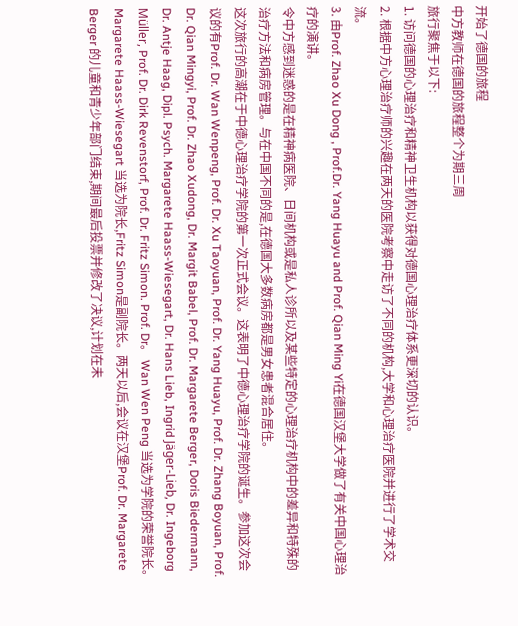开始了德国的旅程
中方教师在德国的旅程整个为期三周
旅行聚焦于以下:
1. 访问德国的心理治疗和精神卫生机构以获得对德国心理治疗体系更深切的认识。
2. 根据中方心理治疗师的兴趣在两天的医院考察中走访了不同的机构,大学和心理治疗医院并进行了学术交流。
3. 由Prof. Zhao Xu Dong , Prof.Dr. Yang Huayu and Prof. Qian Ming Yi在德国汉堡大学做了有关中国心理治疗的演讲。
令中方感到迷惑的是在精神病医院、日间机构或是私人诊所以及某些特定的心理治疗机构中的差异和特殊的治疗方法和病房管理。与在中国不同的是,在德国大多数病房都是男女患者混合居住。
这次旅行的高潮在于中德心理治疗学院的第一次正式会议。这表明了中德心理治疗学院的诞生。参加这次会议的有Prof. Dr. Wan Wenpeng, Prof. Dr. Xu Taoyuan, Prof. Dr. Yang Huayu, Prof. Dr. Zhang Boyuan, Prof. Dr. Qian Mingyi, Prof. Dr. Zhao Xudong, Dr. Margit Babel, Prof. Dr. Margarete Berger, Doris Biedermann, Dr. Antje Haag, Dipl. Psych. Margarete Haass-Wiesegart, Dr. Hans Lieb, Ingrid Jäger-Lieb, Dr. Ingeborg Müller, Prof. Dr. Dirk Revenstorf, Prof. Dr. Fritz Simon. Prof. Dr。 Wan Wen Peng 当选为学院的荣誉院长。Margarete Haass-Wiesegart 当选为院长,Fritz Simon是副院长。两天以后,会议在汉堡Prof. Dr. Margarete Berger 的儿童和青少年部门结束,期间最后投票并修改了决议,计划在未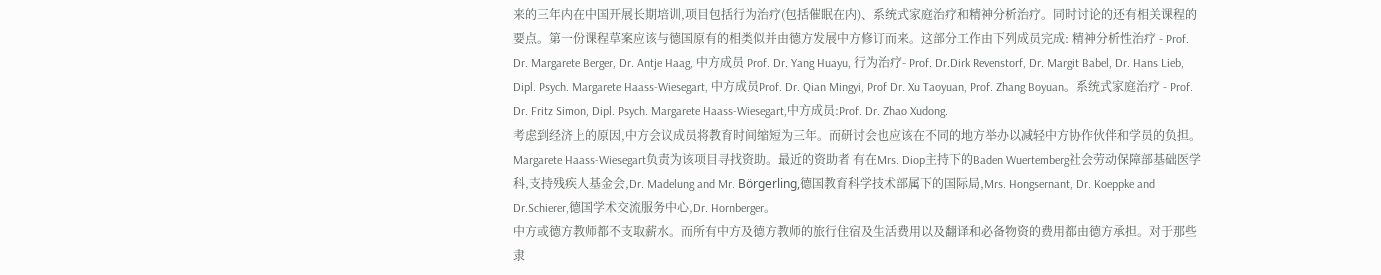来的三年内在中国开展长期培训,项目包括行为治疗(包括催眠在内)、系统式家庭治疗和精神分析治疗。同时讨论的还有相关课程的要点。第一份课程草案应该与德国原有的相类似并由德方发展中方修订而来。这部分工作由下列成员完成: 精神分析性治疗 - Prof. Dr. Margarete Berger, Dr. Antje Haag, 中方成员 Prof. Dr. Yang Huayu, 行为治疗- Prof. Dr.Dirk Revenstorf, Dr. Margit Babel, Dr. Hans Lieb, Dipl. Psych. Margarete Haass-Wiesegart, 中方成员Prof. Dr. Qian Mingyi, Prof Dr. Xu Taoyuan, Prof. Zhang Boyuan。系统式家庭治疗 - Prof. Dr. Fritz Simon, Dipl. Psych. Margarete Haass-Wiesegart,中方成员:Prof. Dr. Zhao Xudong.
考虑到经济上的原因,中方会议成员将教育时间缩短为三年。而研讨会也应该在不同的地方举办以减轻中方协作伙伴和学员的负担。Margarete Haass-Wiesegart负责为该项目寻找资助。最近的资助者 有在Mrs. Diop主持下的Baden Wuertemberg社会劳动保障部基础医学科,支持残疾人基金会,Dr. Madelung and Mr. Börgerling,德国教育科学技术部属下的国际局,Mrs. Hongsernant, Dr. Koeppke and Dr.Schierer,德国学术交流服务中心,Dr. Hornberger。
中方或德方教师都不支取薪水。而所有中方及德方教师的旅行住宿及生活费用以及翻译和必备物资的费用都由德方承担。对于那些隶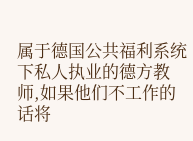属于德国公共福利系统下私人执业的德方教师,如果他们不工作的话将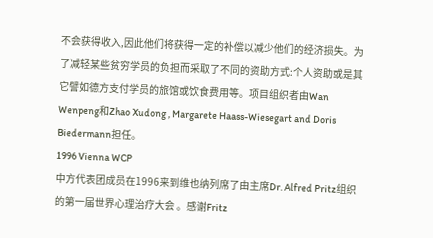不会获得收入,因此他们将获得一定的补偿以减少他们的经济损失。为了减轻某些贫穷学员的负担而采取了不同的资助方式:个人资助或是其它譬如德方支付学员的旅馆或饮食费用等。项目组织者由Wan Wenpeng和Zhao Xudong , Margarete Haass-Wiesegart and Doris Biedermann担任。
1996 Vienna WCP
中方代表团成员在1996来到维也纳列席了由主席Dr. Alfred Pritz组织的第一届世界心理治疗大会 。感谢Fritz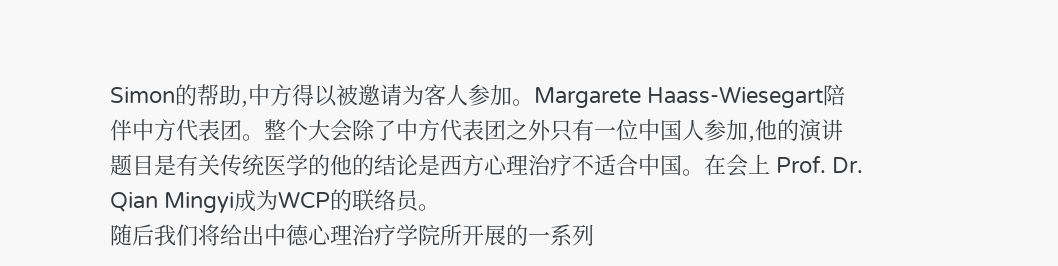Simon的帮助,中方得以被邀请为客人参加。Margarete Haass-Wiesegart陪伴中方代表团。整个大会除了中方代表团之外只有一位中国人参加,他的演讲题目是有关传统医学的他的结论是西方心理治疗不适合中国。在会上 Prof. Dr. Qian Mingyi成为WCP的联络员。
随后我们将给出中德心理治疗学院所开展的一系列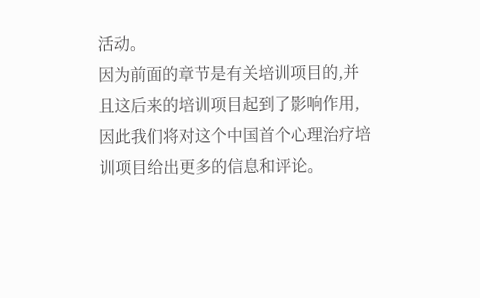活动。
因为前面的章节是有关培训项目的,并且这后来的培训项目起到了影响作用,因此我们将对这个中国首个心理治疗培训项目给出更多的信息和评论。